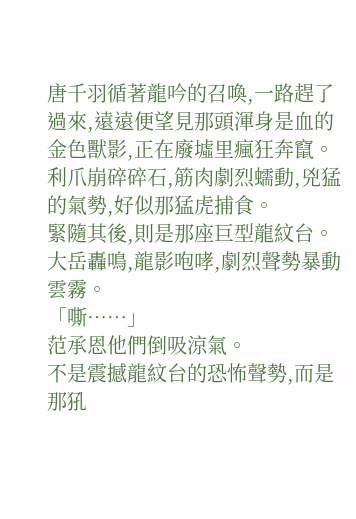唐千羽循著龍吟的召喚,一路趕了過來,遠遠便望見那頭渾身是血的金色獸影,正在廢墟里瘋狂奔竄。
利爪崩碎碎石,筋肉劇烈蠕動,兇猛的氣勢,好似那猛虎捕食。
緊隨其後,則是那座巨型龍紋台。大岳轟鳴,龍影咆哮,劇烈聲勢暴動雲霧。
「嘶……」
范承恩他們倒吸涼氣。
不是震撼龍紋台的恐怖聲勢,而是那犼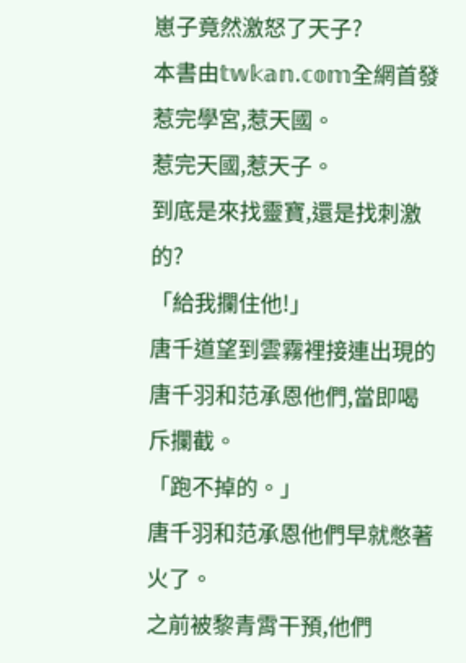崽子竟然激怒了天子?
本書由𝕥𝕨𝕜𝕒𝕟.𝕔𝕠𝕞全網首發
惹完學宮,惹天國。
惹完天國,惹天子。
到底是來找靈寶,還是找刺激的?
「給我攔住他!」
唐千道望到雲霧裡接連出現的唐千羽和范承恩他們,當即喝斥攔截。
「跑不掉的。」
唐千羽和范承恩他們早就憋著火了。
之前被黎青霄干預,他們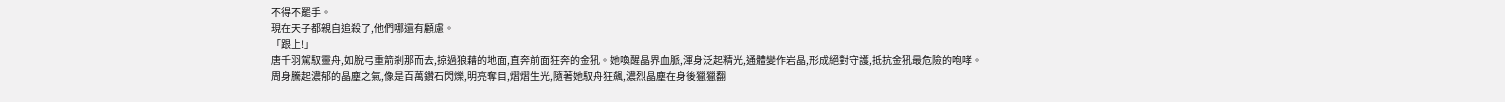不得不罷手。
現在天子都親自追殺了,他們哪還有顧慮。
「跟上!」
唐千羽駕馭靈舟,如脫弓重箭剎那而去,掠過狼藉的地面,直奔前面狂奔的金犼。她喚醒晶界血脈,渾身泛起精光,通體變作岩晶,形成絕對守護,抵抗金犼最危險的咆哮。
周身騰起濃郁的晶塵之氣,像是百萬鑽石閃爍,明亮奪目,熠熠生光,隨著她馭舟狂飆,濃烈晶塵在身後獵獵翻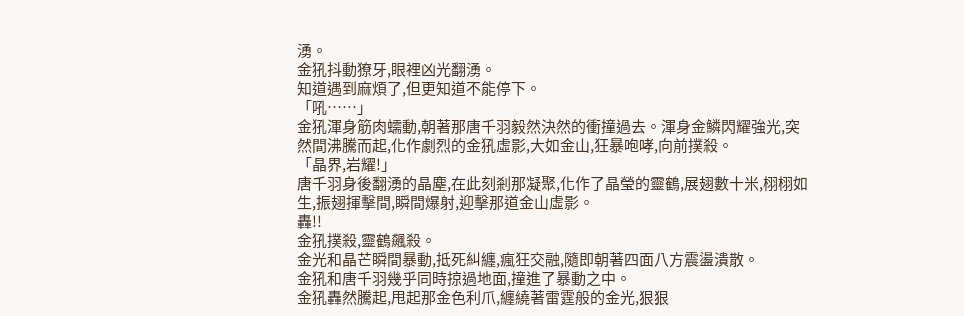湧。
金犼抖動獠牙,眼裡凶光翻湧。
知道遇到麻煩了,但更知道不能停下。
「吼……」
金犼渾身筋肉蠕動,朝著那唐千羽毅然決然的衝撞過去。渾身金鱗閃耀強光,突然間沸騰而起,化作劇烈的金犼虛影,大如金山,狂暴咆哮,向前撲殺。
「晶界,岩耀!」
唐千羽身後翻湧的晶塵,在此刻剎那凝聚,化作了晶瑩的靈鶴,展翅數十米,栩栩如生,振翅揮擊間,瞬間爆射,迎擊那道金山虛影。
轟!!
金犼撲殺,靈鶴飆殺。
金光和晶芒瞬間暴動,抵死糾纏,瘋狂交融,隨即朝著四面八方震盪潰散。
金犼和唐千羽幾乎同時掠過地面,撞進了暴動之中。
金犼轟然騰起,甩起那金色利爪,纏繞著雷霆般的金光,狠狠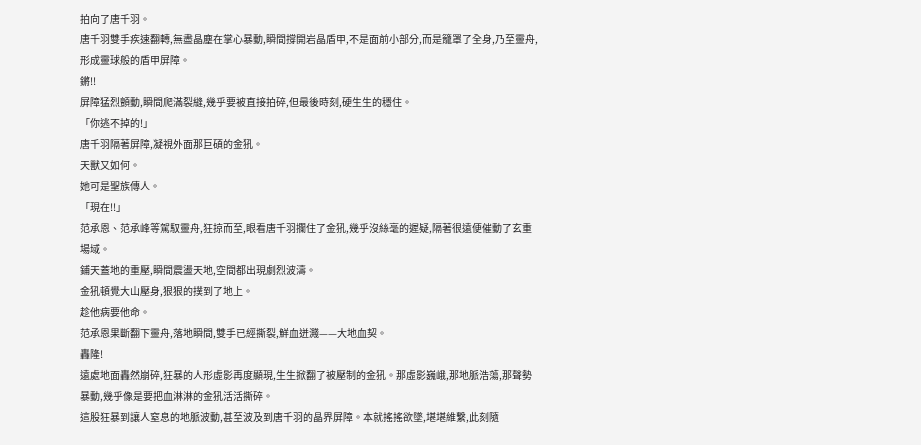拍向了唐千羽。
唐千羽雙手疾速翻轉,無盡晶塵在掌心暴動,瞬間撐開岩晶盾甲,不是面前小部分,而是籠罩了全身,乃至靈舟,形成靈球般的盾甲屏障。
鏘!!
屏障猛烈顫動,瞬間爬滿裂縫,幾乎要被直接拍碎,但最後時刻,硬生生的穩住。
「你逃不掉的!」
唐千羽隔著屏障,凝視外面那巨碩的金犼。
天獸又如何。
她可是聖族傳人。
「現在!!」
范承恩、范承峰等駕馭靈舟,狂掠而至,眼看唐千羽攔住了金犼,幾乎沒絲毫的遲疑,隔著很遠便催動了玄重場域。
鋪天蓋地的重壓,瞬間震盪天地,空間都出現劇烈波濤。
金犼頓覺大山壓身,狠狠的撲到了地上。
趁他病要他命。
范承恩果斷翻下靈舟,落地瞬間,雙手已經撕裂,鮮血迸濺——大地血契。
轟隆!
遠處地面轟然崩碎,狂暴的人形虛影再度顯現,生生掀翻了被壓制的金犼。那虛影巍峨,那地脈浩蕩,那聲勢暴動,幾乎像是要把血淋淋的金犼活活撕碎。
這股狂暴到讓人窒息的地脈波動,甚至波及到唐千羽的晶界屏障。本就搖搖欲墜,堪堪維繫,此刻隨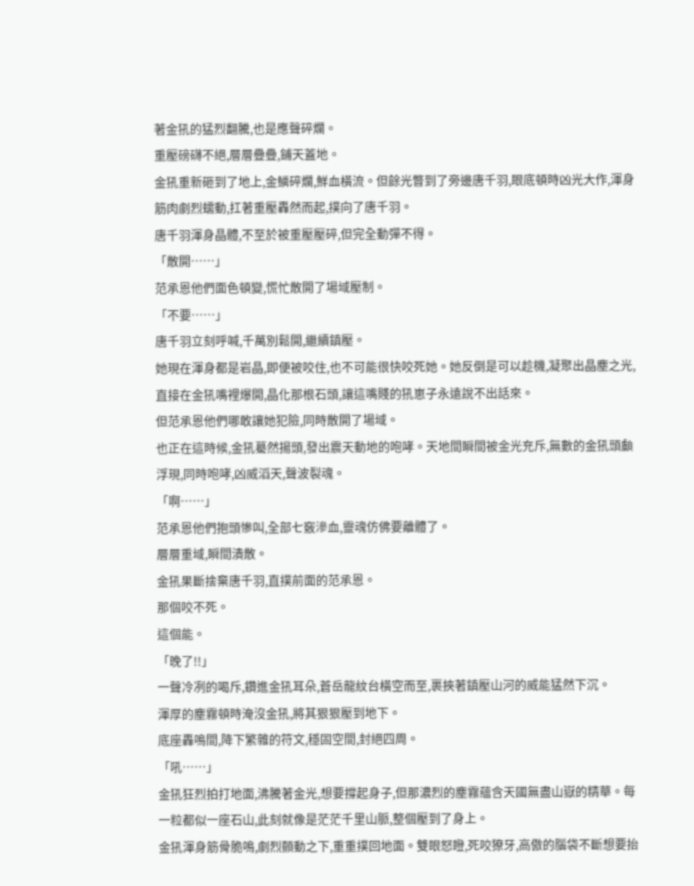著金犼的猛烈翻騰,也是應聲碎爛。
重壓磅礴不絕,層層疊疊,鋪天蓋地。
金犼重新砸到了地上,金鱗碎爛,鮮血橫流。但餘光瞥到了旁邊唐千羽,眼底頓時凶光大作,渾身筋肉劇烈蠕動,扛著重壓轟然而起,撲向了唐千羽。
唐千羽渾身晶體,不至於被重壓壓碎,但完全動彈不得。
「散開……」
范承恩他們面色頓變,慌忙散開了場域壓制。
「不要……」
唐千羽立刻呼喊,千萬別鬆開,繼續鎮壓。
她現在渾身都是岩晶,即便被咬住,也不可能很快咬死她。她反倒是可以趁機,凝聚出晶塵之光,直接在金犼嘴裡爆開,晶化那根石頭,讓這嘴賤的犼崽子永遠說不出話來。
但范承恩他們哪敢讓她犯險,同時散開了場域。
也正在這時候,金犼驀然揚頭,發出震天動地的咆哮。天地間瞬間被金光充斥,無數的金犼頭顱浮現,同時咆哮,凶威滔天,聲波裂魂。
「啊……」
范承恩他們抱頭慘叫,全部七竅滲血,靈魂仿佛要離體了。
層層重域,瞬間潰散。
金犼果斷捨棄唐千羽,直撲前面的范承恩。
那個咬不死。
這個能。
「晚了!!」
一聲冷冽的喝斥,鑽進金犼耳朵,蒼岳龍紋台橫空而至,裹挾著鎮壓山河的威能猛然下沉。
渾厚的塵霧頓時淹沒金犼,將其狠狠壓到地下。
底座轟鳴間,降下繁雜的符文,穩固空間,封絕四周。
「吼……」
金犼狂烈拍打地面,沸騰著金光,想要撐起身子,但那濃烈的塵霧蘊含天國無盡山嶽的精華。每一粒都似一座石山,此刻就像是茫茫千里山脈,整個壓到了身上。
金犼渾身筋骨脆鳴,劇烈顫動之下,重重撲回地面。雙眼怒瞪,死咬獠牙,高傲的腦袋不斷想要抬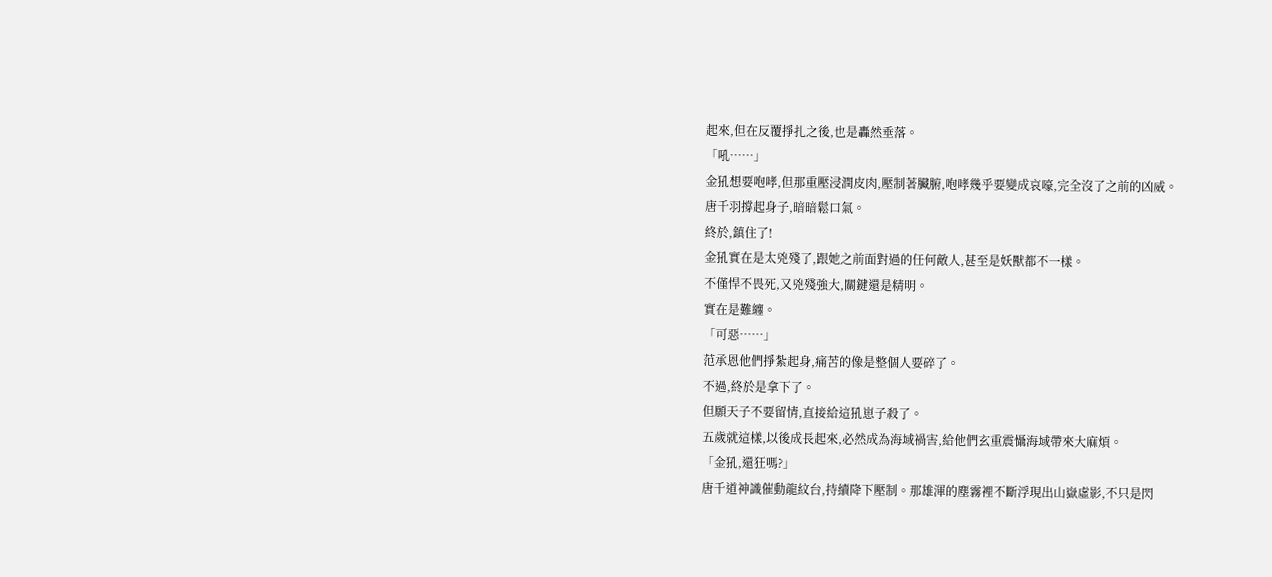起來,但在反覆掙扎之後,也是轟然垂落。
「吼……」
金犼想要咆哮,但那重壓浸潤皮肉,壓制著臟腑,咆哮幾乎要變成哀嚎,完全沒了之前的凶威。
唐千羽撐起身子,暗暗鬆口氣。
終於,鎮住了!
金犼實在是太兇殘了,跟她之前面對過的任何敵人,甚至是妖獸都不一樣。
不僅悍不畏死,又兇殘強大,關鍵還是精明。
實在是難纏。
「可惡……」
范承恩他們掙紮起身,痛苦的像是整個人要碎了。
不過,終於是拿下了。
但願天子不要留情,直接給這犼崽子殺了。
五歲就這樣,以後成長起來,必然成為海域禍害,給他們玄重震懾海域帶來大麻煩。
「金犼,還狂嗎?」
唐千道神識催動龍紋台,持續降下壓制。那雄渾的塵霧裡不斷浮現出山嶽虛影,不只是閃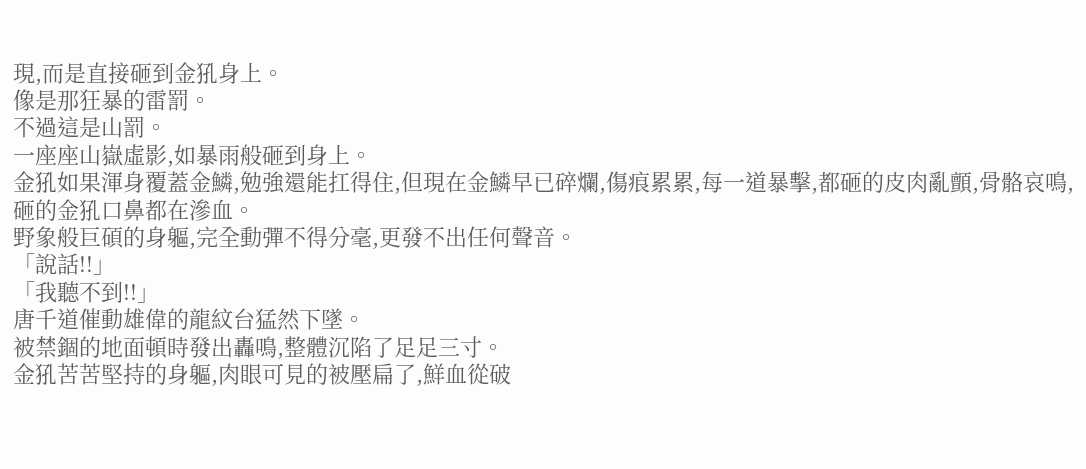現,而是直接砸到金犼身上。
像是那狂暴的雷罰。
不過這是山罰。
一座座山嶽虛影,如暴雨般砸到身上。
金犼如果渾身覆蓋金鱗,勉強還能扛得住,但現在金鱗早已碎爛,傷痕累累,每一道暴擊,都砸的皮肉亂顫,骨骼哀鳴,砸的金犼口鼻都在滲血。
野象般巨碩的身軀,完全動彈不得分毫,更發不出任何聲音。
「說話!!」
「我聽不到!!」
唐千道催動雄偉的龍紋台猛然下墜。
被禁錮的地面頓時發出轟鳴,整體沉陷了足足三寸。
金犼苦苦堅持的身軀,肉眼可見的被壓扁了,鮮血從破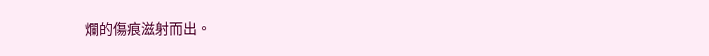爛的傷痕滋射而出。